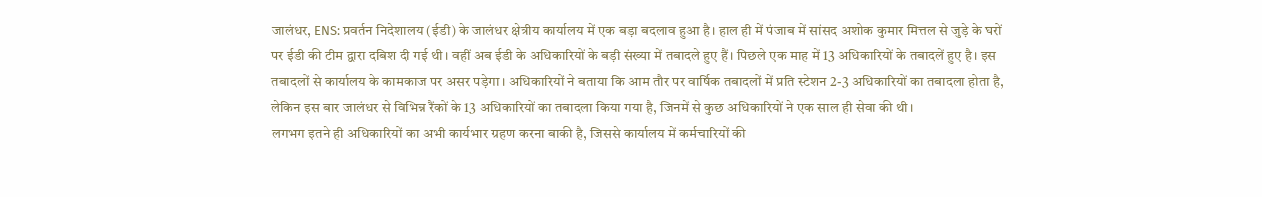जालंधर, ENS: प्रवर्तन निदेशालय (ईडी) के जालंधर क्षेत्रीय कार्यालय में एक बड़ा बदलाव हुआ है। हाल ही में पंजाब में सांसद अशोक कुमार मित्तल से जुड़े के घरों पर ईडी की टीम द्वारा दबिश दी गई थी। वहीं अब ईडी के अधिकारियों के बड़ी संख्या में तबादले हुए हैं। पिछले एक माह में 13 अधिकारियों के तबादलें हुए है। इस तबादलों से कार्यालय के कामकाज पर असर पड़ेगा। अधिकारियों ने बताया कि आम तौर पर वार्षिक तबादलों में प्रति स्टेशन 2-3 अधिकारियों का तबादला होता है, लेकिन इस बार जालंधर से विभिन्न रैंकों के 13 अधिकारियों का तबादला किया गया है, जिनमें से कुछ अधिकारियों ने एक साल ही सेवा की थी।
लगभग इतने ही अधिकारियों का अभी कार्यभार ग्रहण करना बाकी है, जिससे कार्यालय में कर्मचारियों की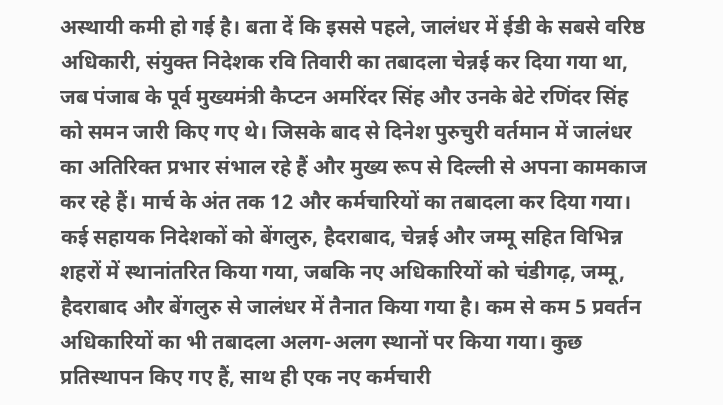अस्थायी कमी हो गई है। बता दें कि इससे पहले, जालंधर में ईडी के सबसे वरिष्ठ अधिकारी, संयुक्त निदेशक रवि तिवारी का तबादला चेन्नई कर दिया गया था, जब पंजाब के पूर्व मुख्यमंत्री कैप्टन अमरिंदर सिंह और उनके बेटे रणिंदर सिंह को समन जारी किए गए थे। जिसके बाद से दिनेश पुरुचुरी वर्तमान में जालंधर का अतिरिक्त प्रभार संभाल रहे हैं और मुख्य रूप से दिल्ली से अपना कामकाज कर रहे हैं। मार्च के अंत तक 12 और कर्मचारियों का तबादला कर दिया गया।
कई सहायक निदेशकों को बेंगलुरु, हैदराबाद, चेन्नई और जम्मू सहित विभिन्न शहरों में स्थानांतरित किया गया, जबकि नए अधिकारियों को चंडीगढ़, जम्मू, हैदराबाद और बेंगलुरु से जालंधर में तैनात किया गया है। कम से कम 5 प्रवर्तन अधिकारियों का भी तबादला अलग-अलग स्थानों पर किया गया। कुछ प्रतिस्थापन किए गए हैं, साथ ही एक नए कर्मचारी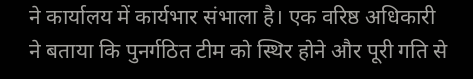ने कार्यालय में कार्यभार संभाला है। एक वरिष्ठ अधिकारी ने बताया कि पुनर्गठित टीम को स्थिर होने और पूरी गति से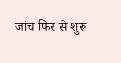जांच फिर से शुरू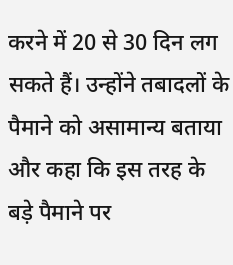करने में 20 से 30 दिन लग सकते हैं। उन्होंने तबादलों के पैमाने को असामान्य बताया और कहा कि इस तरह के बड़े पैमाने पर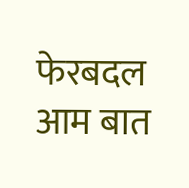फेरबदल आम बात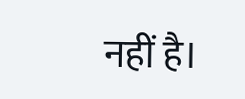नहीं है।